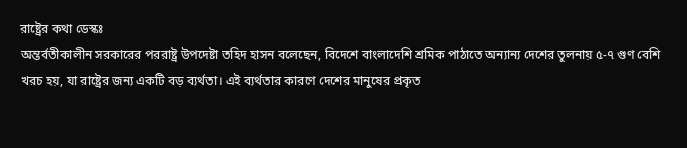রাষ্ট্রের কথা ডেস্কঃ
অন্তর্বতীকালীন সরকারের পররাষ্ট্র উপদেষ্টা তহিদ হাসন বলেছেন, বিদেশে বাংলাদেশি শ্রমিক পাঠাতে অন্যান্য দেশের তুলনায় ৫-৭ গুণ বেশি খরচ হয়, যা রাষ্ট্রের জন্য একটি বড় ব্যর্থতা। এই ব্যর্থতার কারণে দেশের মানুষের প্রকৃত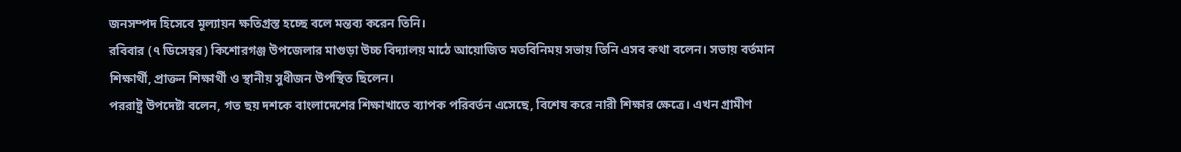জনসম্পদ হিসেবে মূল্যায়ন ক্ষতিগ্রস্ত হচ্ছে বলে মন্তব্য করেন তিনি।
রবিবার (৭ ডিসেম্বর) কিশোরগঞ্জ উপজেলার মাগুড়া উচ্চ বিদ্যালয় মাঠে আয়োজিত মতবিনিময় সভায় তিনি এসব কথা বলেন। সভায় বর্তমান শিক্ষার্থী, প্রাক্তন শিক্ষার্থী ও স্থানীয় সুধীজন উপস্থিত ছিলেন।
পররাষ্ট্র উপদেষ্টা বলেন, গত ছয় দশকে বাংলাদেশের শিক্ষাখাতে ব্যাপক পরিবর্তন এসেছে, বিশেষ করে নারী শিক্ষার ক্ষেত্রে। এখন গ্রামীণ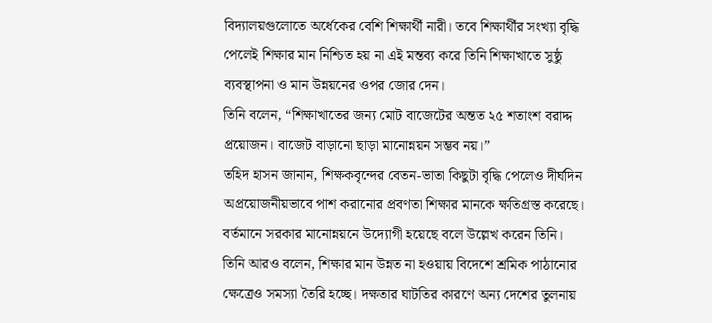বিদ্যালয়গুলোতে অর্ধেকের বেশি শিক্ষার্থী নারী। তবে শিক্ষার্থীর সংখ্যা বৃদ্ধি পেলেই শিক্ষার মান নিশ্চিত হয় না এই মন্তব্য করে তিনি শিক্ষাখাতে সুষ্ঠু ব্যবস্থাপনা ও মান উন্নয়নের ওপর জোর দেন।
তিনি বলেন, “শিক্ষাখাতের জন্য মোট বাজেটের অন্তত ২৫ শতাংশ বরাদ্দ প্রয়োজন। বাজেট বাড়ানো ছাড়া মানোন্নয়ন সম্ভব নয়।”
তহিদ হাসন জানান, শিক্ষকবৃন্দের বেতন-ভাতা কিছুটা বৃদ্ধি পেলেও দীর্ঘদিন অপ্রয়োজনীয়ভাবে পাশ করানোর প্রবণতা শিক্ষার মানকে ক্ষতিগ্রস্ত করেছে। বর্তমানে সরকার মানোন্নয়নে উদ্যোগী হয়েছে বলে উল্লেখ করেন তিনি।
তিনি আরও বলেন, শিক্ষার মান উন্নত না হওয়ায় বিদেশে শ্রমিক পাঠানোর ক্ষেত্রেও সমস্যা তৈরি হচ্ছে। দক্ষতার ঘাটতির কারণে অন্য দেশের তুলনায়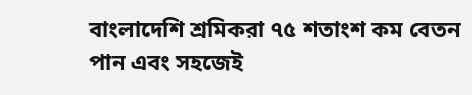বাংলাদেশি শ্রমিকরা ৭৫ শতাংশ কম বেতন পান এবং সহজেই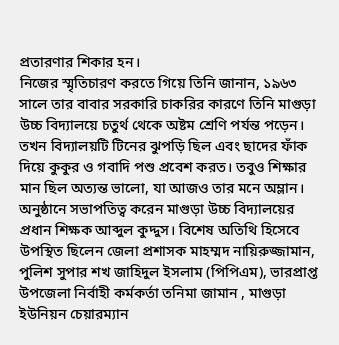প্রতারণার শিকার হন।
নিজের স্মৃতিচারণ করতে গিয়ে তিনি জানান, ১৯৬৩ সালে তার বাবার সরকারি চাকরির কারণে তিনি মাগুড়া উচ্চ বিদ্যালয়ে চতুর্থ থেকে অষ্টম শ্রেণি পর্যন্ত পড়েন। তখন বিদ্যালয়টি টিনের ঝুপড়ি ছিল এবং ছাদের ফাঁক দিয়ে কুকুর ও গবাদি পশু প্রবেশ করত। তবুও শিক্ষার মান ছিল অত্যন্ত ভালো, যা আজও তার মনে অম্লান।
অনুষ্ঠানে সভাপতিত্ব করেন মাগুড়া উচ্চ বিদ্যালয়ের প্রধান শিক্ষক আব্দুল কুদ্দুস। বিশেষ অতিথি হিসেবে উপস্থিত ছিলেন জেলা প্রশাসক মাহম্মদ নায়িরুজ্জামান, পুলিশ সুপার শখ জাহিদুল ইসলাম (পিপিএম), ভারপ্রাপ্ত উপজেলা নির্বাহী কর্মকর্তা তনিমা জামান , মাগুড়া ইউনিয়ন চেয়ারম্যান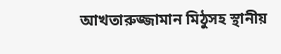আখতারুজ্জামান মিঠুসহ স্থানীয়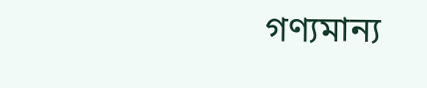গণ্যমান্য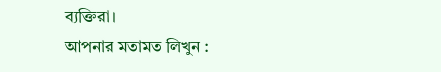ব্যক্তিরা।
আপনার মতামত লিখুন :